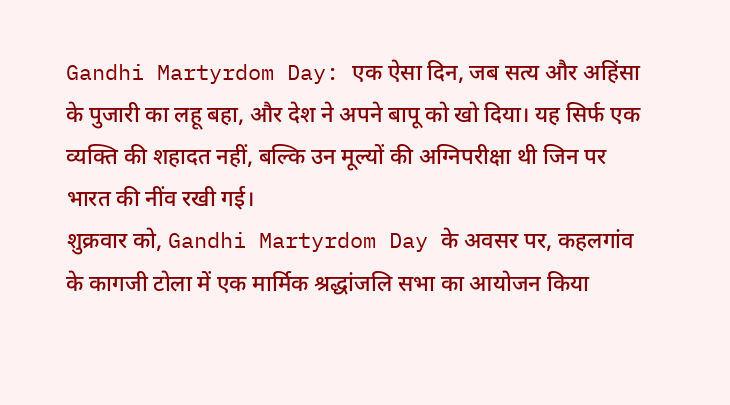Gandhi Martyrdom Day: एक ऐसा दिन, जब सत्य और अहिंसा के पुजारी का लहू बहा, और देश ने अपने बापू को खो दिया। यह सिर्फ एक व्यक्ति की शहादत नहीं, बल्कि उन मूल्यों की अग्निपरीक्षा थी जिन पर भारत की नींव रखी गई।
शुक्रवार को, Gandhi Martyrdom Day के अवसर पर, कहलगांव के कागजी टोला में एक मार्मिक श्रद्धांजलि सभा का आयोजन किया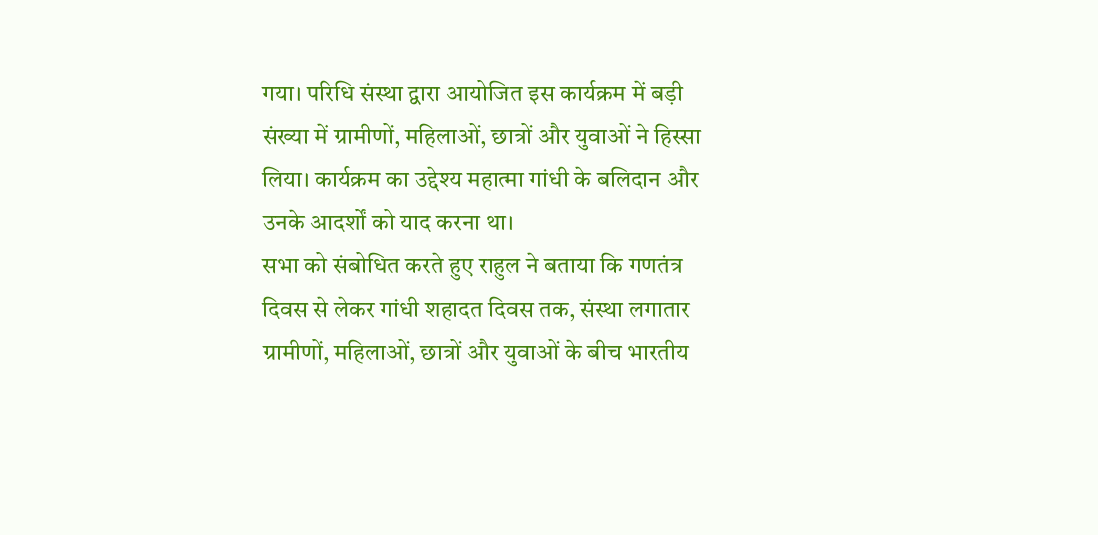गया। परिधि संस्था द्वारा आयोजित इस कार्यक्रम में बड़ी संख्या में ग्रामीणों, महिलाओं, छात्रों और युवाओं ने हिस्सा लिया। कार्यक्रम का उद्देश्य महात्मा गांधी के बलिदान और उनके आदर्शों को याद करना था।
सभा को संबोधित करते हुए राहुल ने बताया कि गणतंत्र दिवस से लेकर गांधी शहादत दिवस तक, संस्था लगातार ग्रामीणों, महिलाओं, छात्रों और युवाओं के बीच भारतीय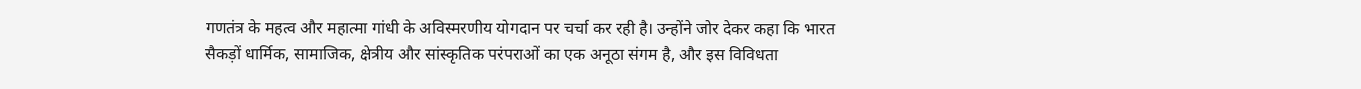गणतंत्र के महत्व और महात्मा गांधी के अविस्मरणीय योगदान पर चर्चा कर रही है। उन्होंने जोर देकर कहा कि भारत सैकड़ों धार्मिक, सामाजिक, क्षेत्रीय और सांस्कृतिक परंपराओं का एक अनूठा संगम है, और इस विविधता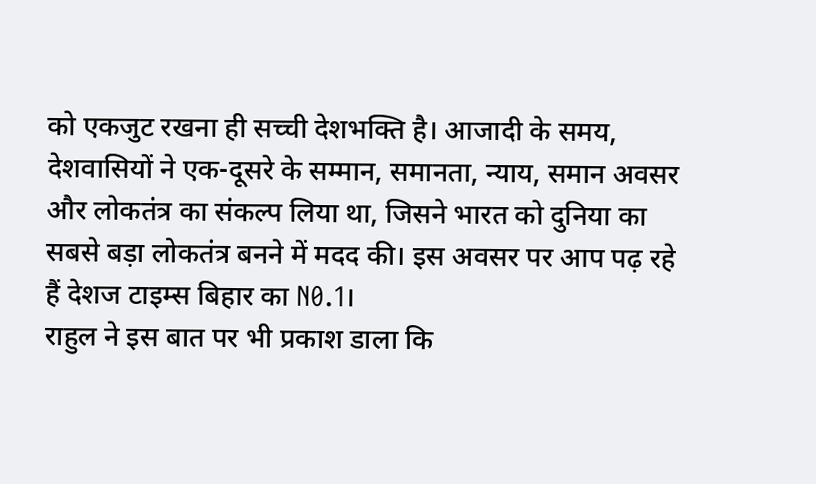को एकजुट रखना ही सच्ची देशभक्ति है। आजादी के समय, देशवासियों ने एक-दूसरे के सम्मान, समानता, न्याय, समान अवसर और लोकतंत्र का संकल्प लिया था, जिसने भारत को दुनिया का सबसे बड़ा लोकतंत्र बनने में मदद की। इस अवसर पर आप पढ़ रहे हैं देशज टाइम्स बिहार का N0.1।
राहुल ने इस बात पर भी प्रकाश डाला कि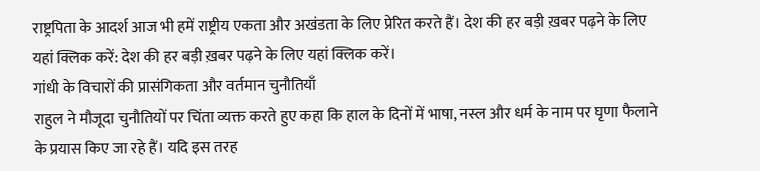राष्ट्रपिता के आदर्श आज भी हमें राष्ट्रीय एकता और अखंडता के लिए प्रेरित करते हैं। देश की हर बड़ी ख़बर पढ़ने के लिए यहां क्लिक करें: देश की हर बड़ी ख़बर पढ़ने के लिए यहां क्लिक करें।
गांधी के विचारों की प्रासंगिकता और वर्तमान चुनौतियाँ
राहुल ने मौजूदा चुनौतियों पर चिंता व्यक्त करते हुए कहा कि हाल के दिनों में भाषा, नस्ल और धर्म के नाम पर घृणा फैलाने के प्रयास किए जा रहे हैं। यदि इस तरह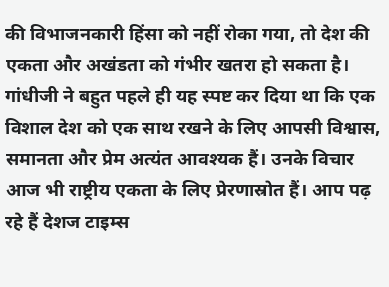की विभाजनकारी हिंसा को नहीं रोका गया, तो देश की एकता और अखंडता को गंभीर खतरा हो सकता है। गांधीजी ने बहुत पहले ही यह स्पष्ट कर दिया था कि एक विशाल देश को एक साथ रखने के लिए आपसी विश्वास, समानता और प्रेम अत्यंत आवश्यक हैं। उनके विचार आज भी राष्ट्रीय एकता के लिए प्रेरणास्रोत हैं। आप पढ़ रहे हैं देशज टाइम्स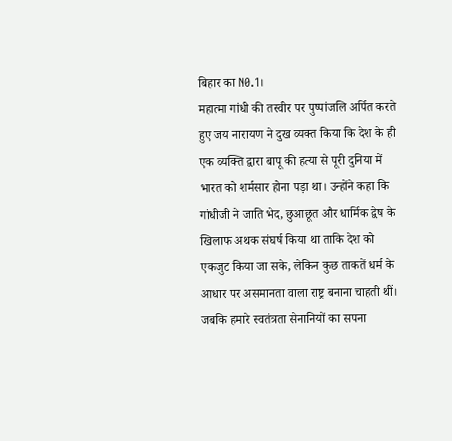बिहार का N0.1।
महात्मा गांधी की तस्वीर पर पुष्पांजलि अर्पित करते हुए जय नारायण ने दुख व्यक्त किया कि देश के ही एक व्यक्ति द्वारा बापू की हत्या से पूरी दुनिया में भारत को शर्मसार होना पड़ा था। उन्होंने कहा कि गांधीजी ने जाति भेद, छुआछूत और धार्मिक द्वेष के खिलाफ अथक संघर्ष किया था ताकि देश को एकजुट किया जा सके, लेकिन कुछ ताकतें धर्म के आधार पर असमानता वाला राष्ट्र बनाना चाहती थीं। जबकि हमारे स्वतंत्रता सेनानियों का सपना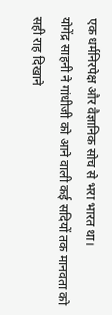एक धर्मनिरपेक्ष और वैज्ञानिक सोच से भरा भारत था।
योगेंद्र साहनी ने गांधीजी को आने वाली कई सदियों तक मानवता को सही राह दिखाने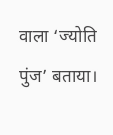वाला ‘ज्योति पुंज’ बताया।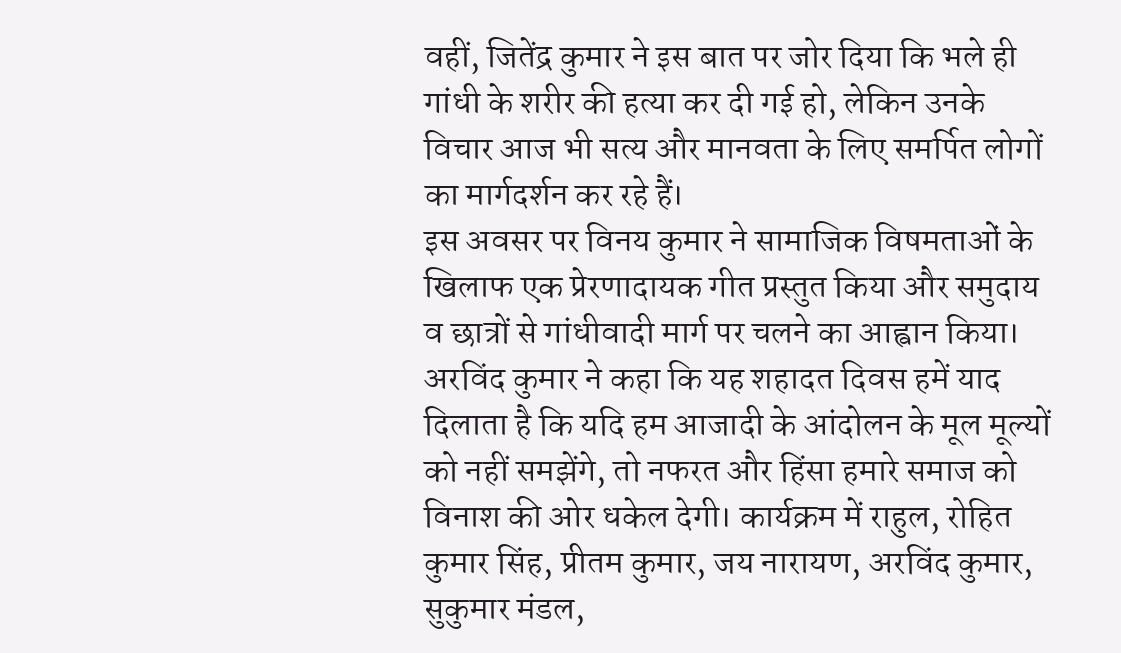वहीं, जितेंद्र कुमार ने इस बात पर जोर दिया कि भले ही गांधी के शरीर की हत्या कर दी गई हो, लेकिन उनके विचार आज भी सत्य और मानवता के लिए समर्पित लोगों का मार्गदर्शन कर रहे हैं।
इस अवसर पर विनय कुमार ने सामाजिक विषमताओं के खिलाफ एक प्रेरणादायक गीत प्रस्तुत किया और समुदाय व छात्रों से गांधीवादी मार्ग पर चलने का आह्वान किया। अरविंद कुमार ने कहा कि यह शहादत दिवस हमें याद दिलाता है कि यदि हम आजादी के आंदोलन के मूल मूल्यों को नहीं समझेंगे, तो नफरत और हिंसा हमारे समाज को विनाश की ओर धकेल देगी। कार्यक्रम में राहुल, रोहित कुमार सिंह, प्रीतम कुमार, जय नारायण, अरविंद कुमार, सुकुमार मंडल,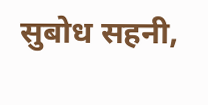सुबोध सहनी,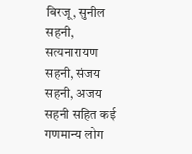बिरजू, सुनील सहनी, सत्यनारायण सहनी, संजय सहनी, अजय सहनी सहित कई गणमान्य लोग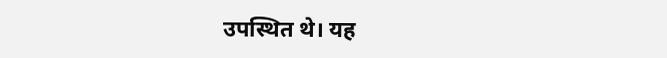उपस्थित थे। यह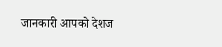जानकारी आपको देशज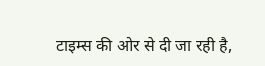टाइम्स की ओर से दी जा रही है,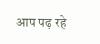आप पढ़ रहे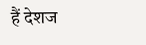हैं देशज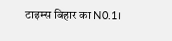टाइम्स बिहार का N0.1।